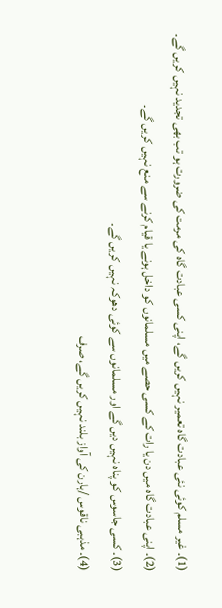(1)۔ غیر مسلم کوئی نئی عبادت گاہ تعمیر نہیں کریں گے، اپنی کسی عبادت گاہ کی مرمت کی ضرورت ہو تب بھی تجدید نہیں کریں گے۔
(2)۔ اپنی عبادت گاہ میں دن یا رات کے کسی حصے میں مسلمانوں کو داخل ہونے یا قیام کرنے سے منع نہیں کریں گے۔
(3)۔ کسی جاسوس کو پناہ نہیں دیں گے اور مسلمانوں سے کوئی دھوکہ نہیں کریں گے۔
(4)۔ مذہبی ناقوس /ہارن کی آواز بلند نہیں کریں گے، صرف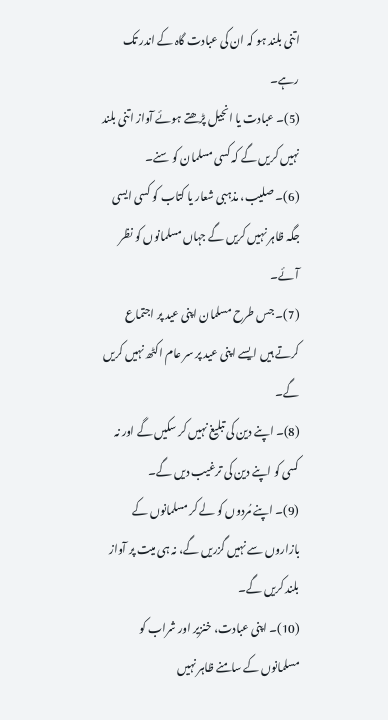اتنی بلند ہو کہ ان کی عبادت گاہ کے اندر تک رہے۔
(5)۔ عبادت یا انجیل پڑھتے ہوئے آواز اتنی بلند نہیں کریں گے کہ کسی مسلمان کو سنے۔
(6)۔ صلیب، مذہبی شعار یا کتاب کو کسی ایسی جگہ ظاہر نہیں کریں گے جہاں مسلمانوں کو نظر آئے۔
(7)۔ جس طرح مسلمان اپنی عید پر اجتماع کرتے ہیں ایسے اپنی عید پر سر عام اکٹھ نہیں کریں گے۔
(8)۔ اپنے دین کی تبلیغ نہیں کر سکیں گے اور نہ کسی کو اپنے دین کی ترغیب دیں گے۔
(9)۔ اپنے مُردوں کو لے کر مسلمانوں کے بازاروں سے نہیں گزریں گے، نہ ہی میت پر آواز بلند کریں گے۔
(10)۔ اپنی عبادت، خنزیر اور شراب کو مسلمانوں کے سامنے ظاہر نہیں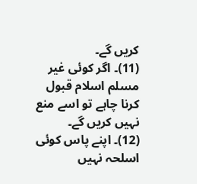کریں گے۔
(11)۔ اگر کوئی غیر مسلم اسلام قبول کرنا چاہے تو اسے منع نہیں کریں گے۔
(12)۔ اپنے پاس کوئی اسلحہ نہیں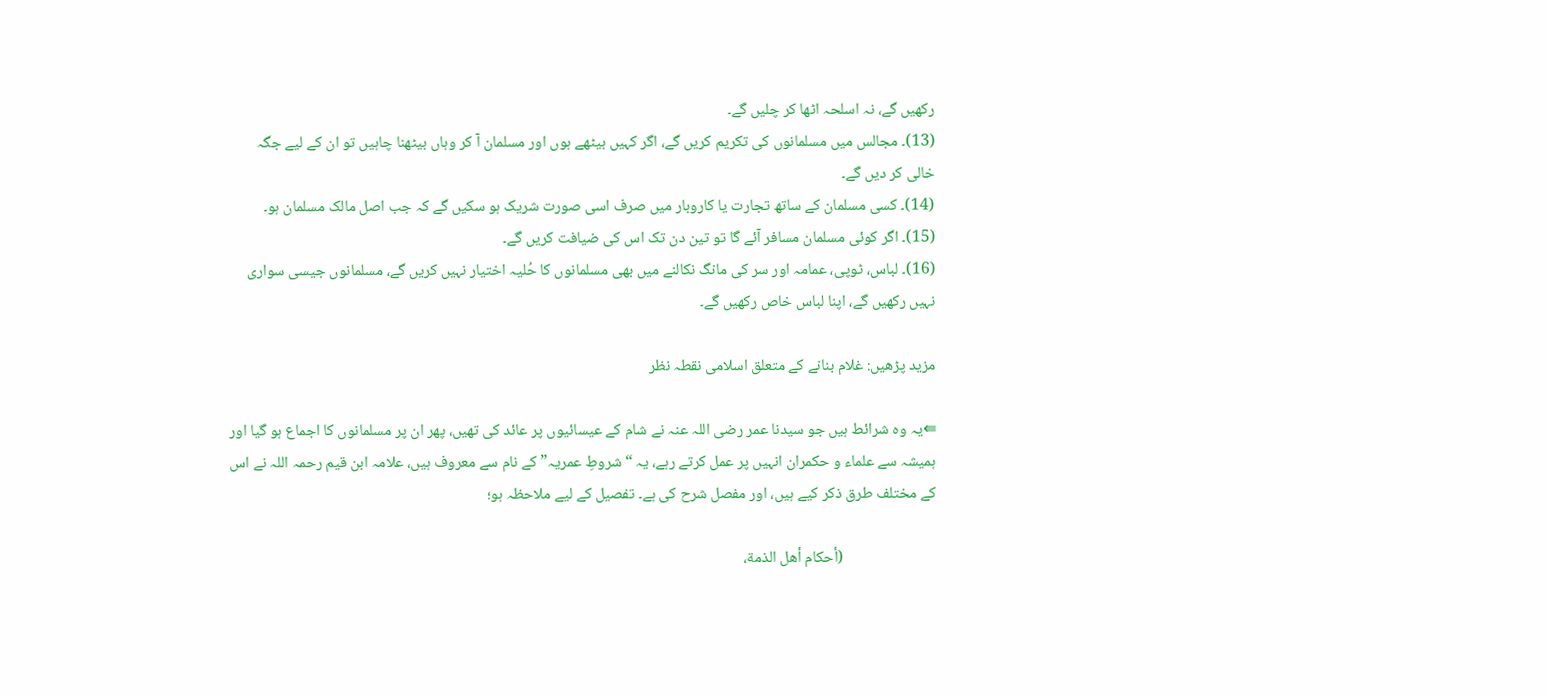رکھیں گے، نہ اسلحہ اٹھا کر چلیں گے۔
(13)۔ مجالس میں مسلمانوں کی تکریم کریں گے، اگر کہیں بیٹھے ہوں اور مسلمان آ کر وہاں بیٹھنا چاہیں تو ان کے لیے جگہ خالی کر دیں گے۔
(14)۔ کسی مسلمان کے ساتھ تجارت یا کاروبار میں صرف اسی صورت شریک ہو سکیں گے کہ جب اصل مالک مسلمان ہو۔
(15)۔ اگر کوئی مسلمان مسافر آئے گا تو تین دن تک اس کی ضیافت کریں گے۔
(16)۔ لباس، ٹوپی، عمامہ اور سر کی مانگ نکالنے میں بھی مسلمانوں کا حُلیہ اختیار نہیں کریں گے، مسلمانوں جیسی سواری نہیں رکھیں گے، اپنا لباس خاص رکھیں گے۔

مزید پڑھیں: غلام بنانے کے متعلق اسلامی نقطہ نظر

⇚یہ وہ شرائط ہیں جو سیدنا عمر رضی اللہ عنہ نے شام کے عیسائیوں پر عائد کی تھیں، پھر ان پر مسلمانوں کا اجماع ہو گیا اور ہمیشہ سے علماء و حکمران انہیں پر عمل کرتے رہے، یہ “شروطِ عمریہ” کے نام سے معروف ہیں، علامہ ابن قیم رحمہ اللہ نے اس کے مختلف طرق ذکر کیے ہیں، اور مفصل شرح کی ہے۔ تفصیل کے لیے ملاحظہ ہو؛

                          (أحكام أهل الذمة،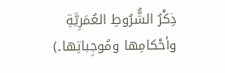ذِكْرُ الشُّرُوطِ العُمَرِيَّةِ وأحْكامِها ومُوجِباتِها۔)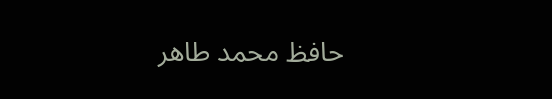حافظ محمد طاھر